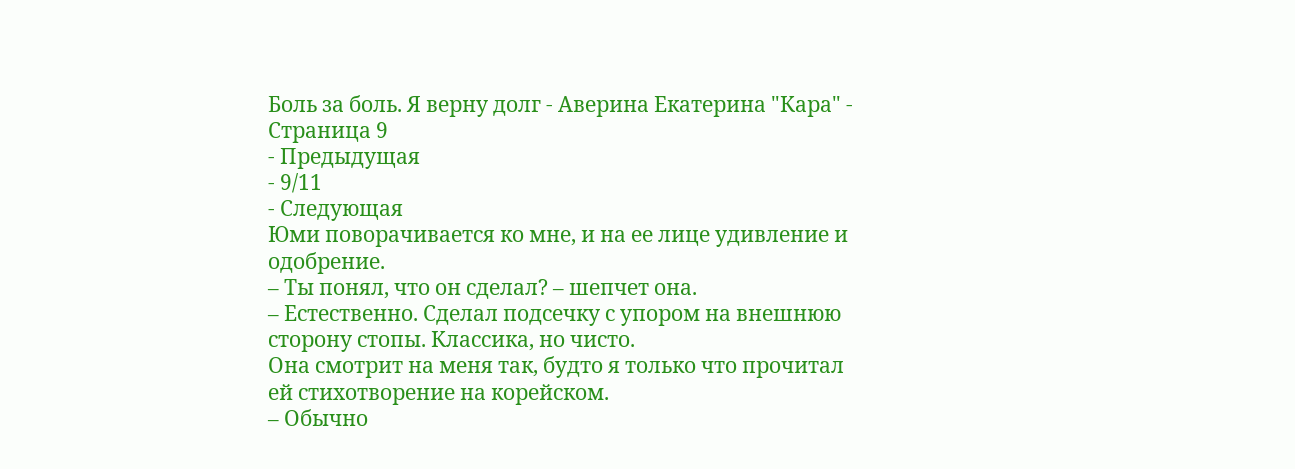Боль за боль. Я верну долг - Аверина Екатерина "Кара" - Страница 9
- Предыдущая
- 9/11
- Следующая
Юми поворачивается ко мне, и на ее лице удивление и одобрение.
– Ты понял, что он сделал? – шепчет она.
– Естественно. Сделал подсечку с упором на внешнюю сторону стопы. Классика, но чисто.
Она смотрит на меня так, будто я только что прочитал ей стихотворение на корейском.
– Обычно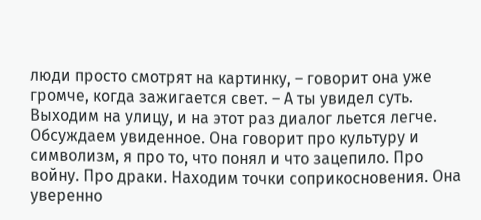люди просто смотрят на картинку, – говорит она уже громче, когда зажигается свет. – А ты увидел суть.
Выходим на улицу, и на этот раз диалог льется легче. Обсуждаем увиденное. Она говорит про культуру и символизм, я про то, что понял и что зацепило. Про войну. Про драки. Находим точки соприкосновения. Она уверенно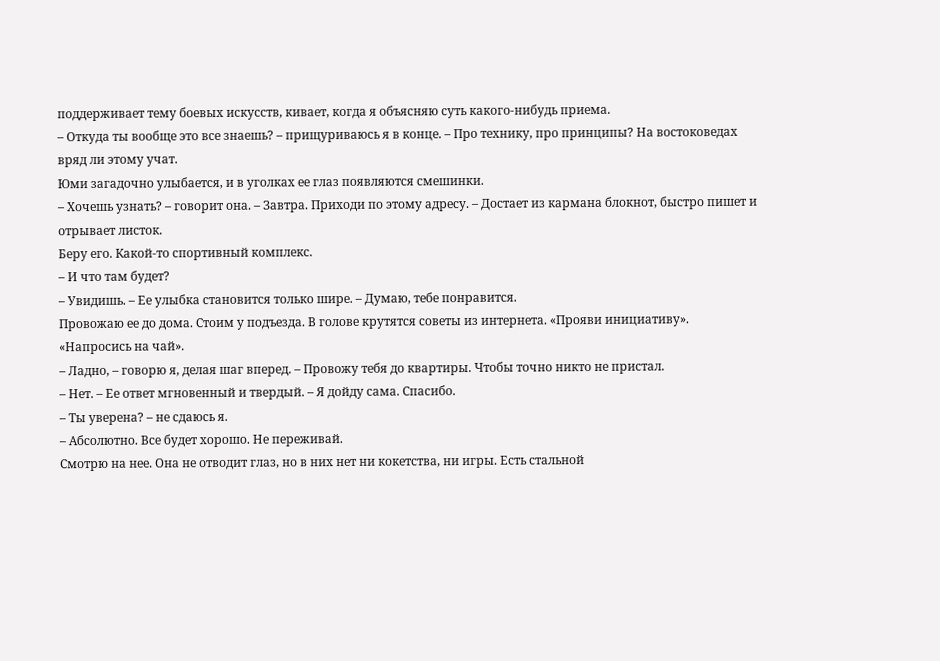поддерживает тему боевых искусств, кивает, когда я объясняю суть какого-нибудь приема.
– Откуда ты вообще это все знаешь? – прищуриваюсь я в конце. – Про технику, про принципы? На востоковедах вряд ли этому учат.
Юми загадочно улыбается, и в уголках ее глаз появляются смешинки.
– Хочешь узнать? – говорит она. – Завтра. Приходи по этому адресу. – Достает из кармана блокнот, быстро пишет и отрывает листок.
Беру его. Какой-то спортивный комплекс.
– И что там будет?
– Увидишь. – Ее улыбка становится только шире. – Думаю, тебе понравится.
Провожаю ее до дома. Стоим у подъезда. В голове крутятся советы из интернета. «Прояви инициативу». «Напросись на чай».
– Ладно, – говорю я, делая шаг вперед. – Провожу тебя до квартиры. Чтобы точно никто не пристал.
– Нет. – Ее ответ мгновенный и твердый. – Я дойду сама. Спасибо.
– Ты уверена? – не сдаюсь я.
– Абсолютно. Все будет хорошо. Не переживай.
Смотрю на нее. Она не отводит глаз, но в них нет ни кокетства, ни игры. Есть стальной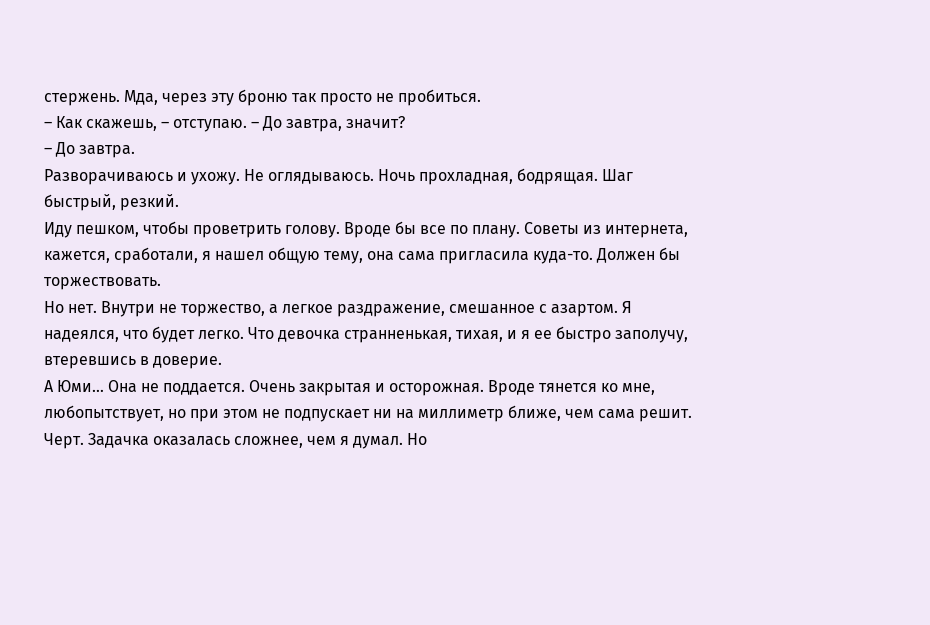стержень. Мда, через эту броню так просто не пробиться.
– Как скажешь, – отступаю. – До завтра, значит?
– До завтра.
Разворачиваюсь и ухожу. Не оглядываюсь. Ночь прохладная, бодрящая. Шаг быстрый, резкий.
Иду пешком, чтобы проветрить голову. Вроде бы все по плану. Советы из интернета, кажется, сработали, я нашел общую тему, она сама пригласила куда-то. Должен бы торжествовать.
Но нет. Внутри не торжество, а легкое раздражение, смешанное с азартом. Я надеялся, что будет легко. Что девочка странненькая, тихая, и я ее быстро заполучу, втеревшись в доверие.
А Юми… Она не поддается. Очень закрытая и осторожная. Вроде тянется ко мне, любопытствует, но при этом не подпускает ни на миллиметр ближе, чем сама решит.
Черт. Задачка оказалась сложнее, чем я думал. Но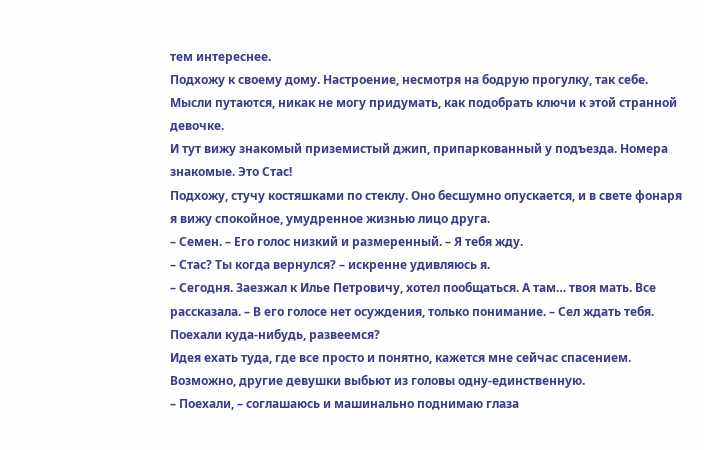тем интереснее.
Подхожу к своему дому. Настроение, несмотря на бодрую прогулку, так себе. Мысли путаются, никак не могу придумать, как подобрать ключи к этой странной девочке.
И тут вижу знакомый приземистый джип, припаркованный у подъезда. Номера знакомые. Это Стас!
Подхожу, стучу костяшками по стеклу. Оно бесшумно опускается, и в свете фонаря я вижу спокойное, умудренное жизнью лицо друга.
– Семен. – Его голос низкий и размеренный. – Я тебя жду.
– Стас? Ты когда вернулся? – искренне удивляюсь я.
– Сегодня. Заезжал к Илье Петровичу, хотел пообщаться. А там… твоя мать. Все рассказала. – В его голосе нет осуждения, только понимание. – Сел ждать тебя. Поехали куда-нибудь, развеемся?
Идея ехать туда, где все просто и понятно, кажется мне сейчас спасением. Возможно, другие девушки выбьют из головы одну-единственную.
– Поехали, – соглашаюсь и машинально поднимаю глаза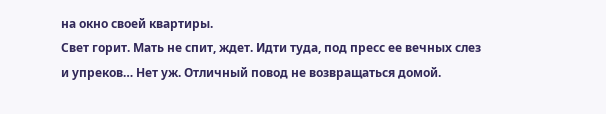на окно своей квартиры.
Свет горит. Мать не спит, ждет. Идти туда, под пресс ее вечных слез и упреков… Нет уж. Отличный повод не возвращаться домой.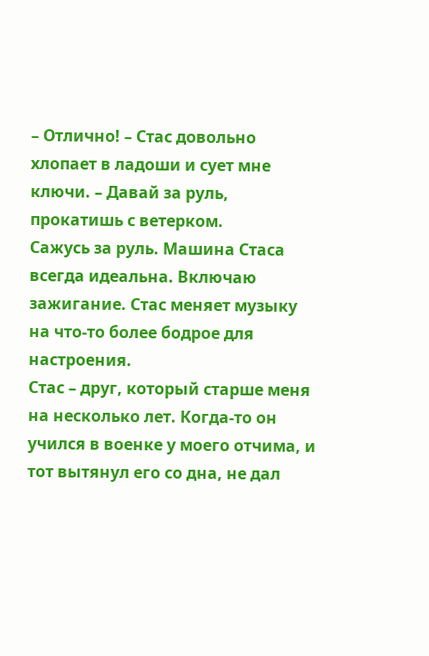– Отлично! – Стас довольно хлопает в ладоши и сует мне ключи. – Давай за руль, прокатишь с ветерком.
Сажусь за руль. Машина Стаса всегда идеальна. Включаю зажигание. Стас меняет музыку на что-то более бодрое для настроения.
Стас – друг, который старше меня на несколько лет. Когда-то он учился в военке у моего отчима, и тот вытянул его со дна, не дал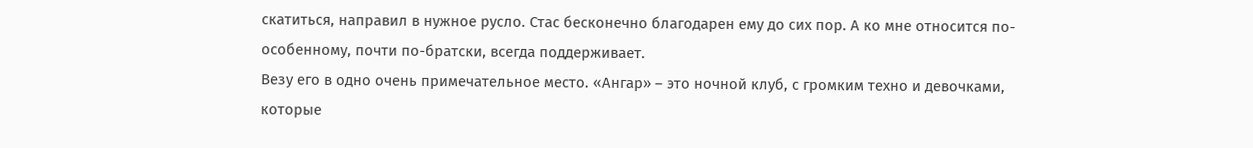скатиться, направил в нужное русло. Стас бесконечно благодарен ему до сих пор. А ко мне относится по-особенному, почти по-братски, всегда поддерживает.
Везу его в одно очень примечательное место. «Ангар» – это ночной клуб, с громким техно и девочками, которые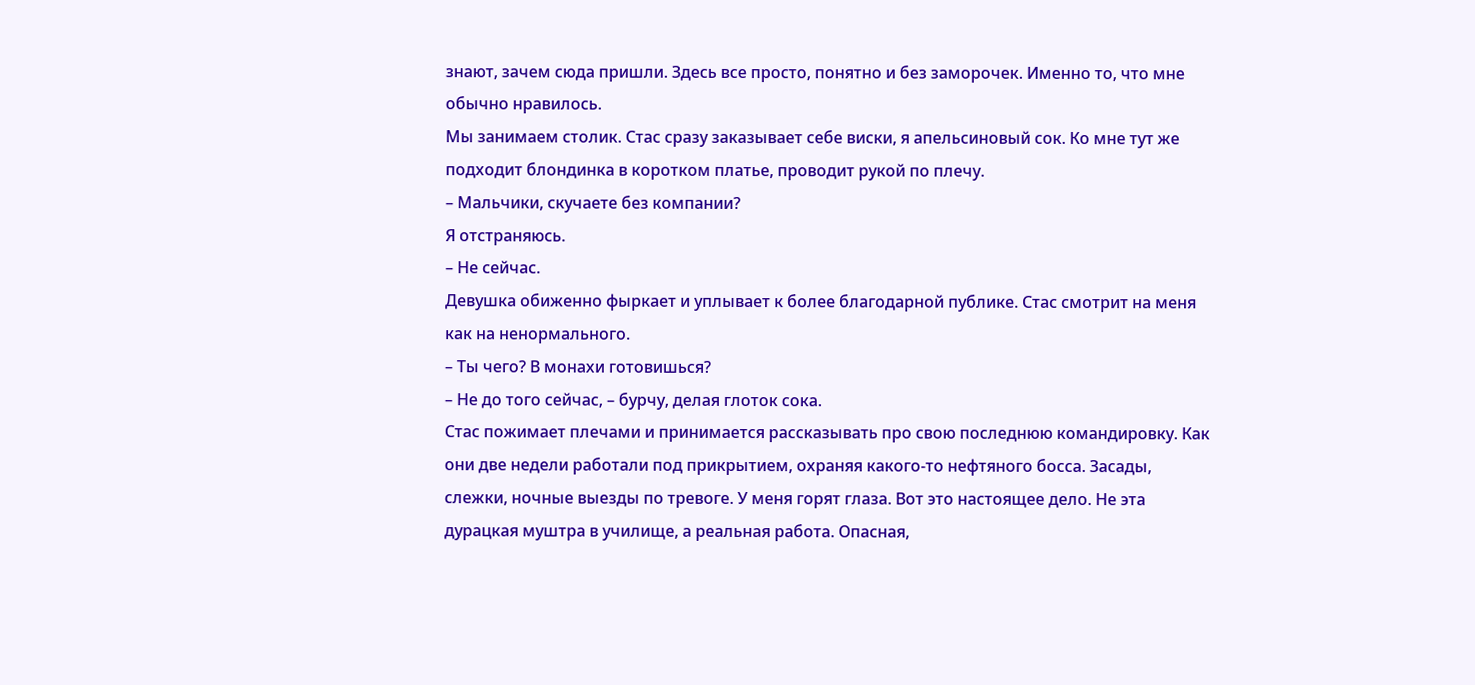знают, зачем сюда пришли. Здесь все просто, понятно и без заморочек. Именно то, что мне обычно нравилось.
Мы занимаем столик. Стас сразу заказывает себе виски, я апельсиновый сок. Ко мне тут же подходит блондинка в коротком платье, проводит рукой по плечу.
– Мальчики, скучаете без компании?
Я отстраняюсь.
– Не сейчас.
Девушка обиженно фыркает и уплывает к более благодарной публике. Стас смотрит на меня как на ненормального.
– Ты чего? В монахи готовишься?
– Не до того сейчас, – бурчу, делая глоток сока.
Стас пожимает плечами и принимается рассказывать про свою последнюю командировку. Как они две недели работали под прикрытием, охраняя какого-то нефтяного босса. Засады, слежки, ночные выезды по тревоге. У меня горят глаза. Вот это настоящее дело. Не эта дурацкая муштра в училище, а реальная работа. Опасная,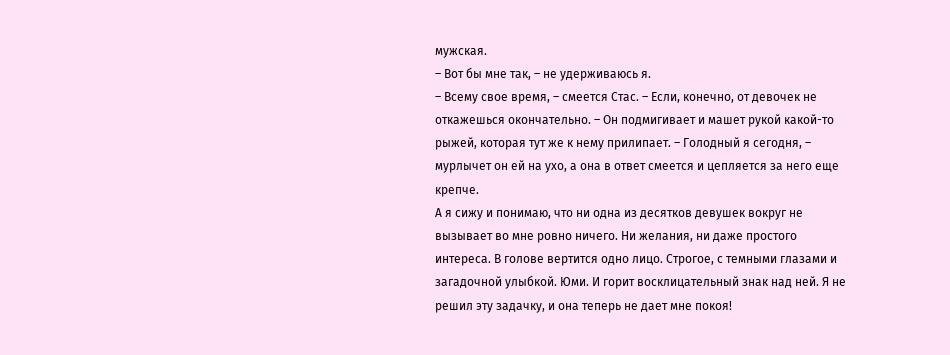мужская.
– Вот бы мне так, – не удерживаюсь я.
– Всему свое время, – смеется Стас. – Если, конечно, от девочек не откажешься окончательно. – Он подмигивает и машет рукой какой-то рыжей, которая тут же к нему прилипает. – Голодный я сегодня, – мурлычет он ей на ухо, а она в ответ смеется и цепляется за него еще крепче.
А я сижу и понимаю, что ни одна из десятков девушек вокруг не вызывает во мне ровно ничего. Ни желания, ни даже простого интереса. В голове вертится одно лицо. Строгое, с темными глазами и загадочной улыбкой. Юми. И горит восклицательный знак над ней. Я не решил эту задачку, и она теперь не дает мне покоя!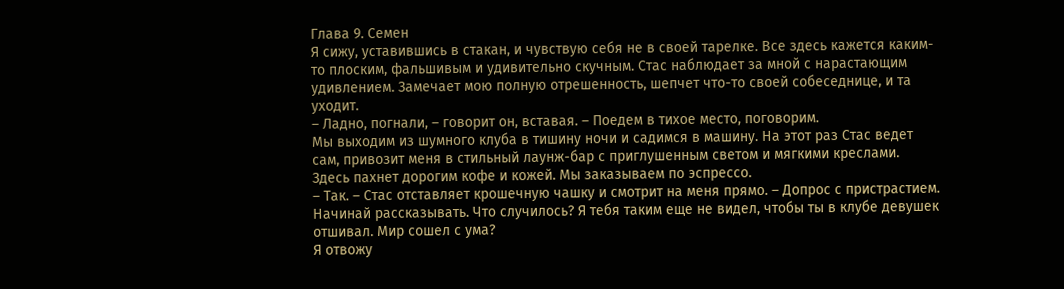Глава 9. Семен
Я сижу, уставившись в стакан, и чувствую себя не в своей тарелке. Все здесь кажется каким-то плоским, фальшивым и удивительно скучным. Стас наблюдает за мной с нарастающим удивлением. Замечает мою полную отрешенность, шепчет что-то своей собеседнице, и та уходит.
– Ладно, погнали, – говорит он, вставая. – Поедем в тихое место, поговорим.
Мы выходим из шумного клуба в тишину ночи и садимся в машину. На этот раз Стас ведет сам, привозит меня в стильный лаунж-бар с приглушенным светом и мягкими креслами. Здесь пахнет дорогим кофе и кожей. Мы заказываем по эспрессо.
– Так. – Стас отставляет крошечную чашку и смотрит на меня прямо. – Допрос с пристрастием. Начинай рассказывать. Что случилось? Я тебя таким еще не видел, чтобы ты в клубе девушек отшивал. Мир сошел с ума?
Я отвожу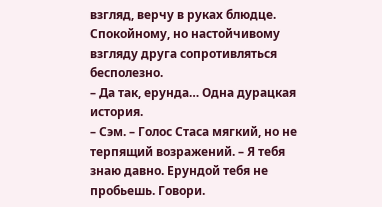взгляд, верчу в руках блюдце. Спокойному, но настойчивому взгляду друга сопротивляться бесполезно.
– Да так, ерунда… Одна дурацкая история.
– Сэм. – Голос Стаса мягкий, но не терпящий возражений. – Я тебя знаю давно. Ерундой тебя не пробьешь. Говори.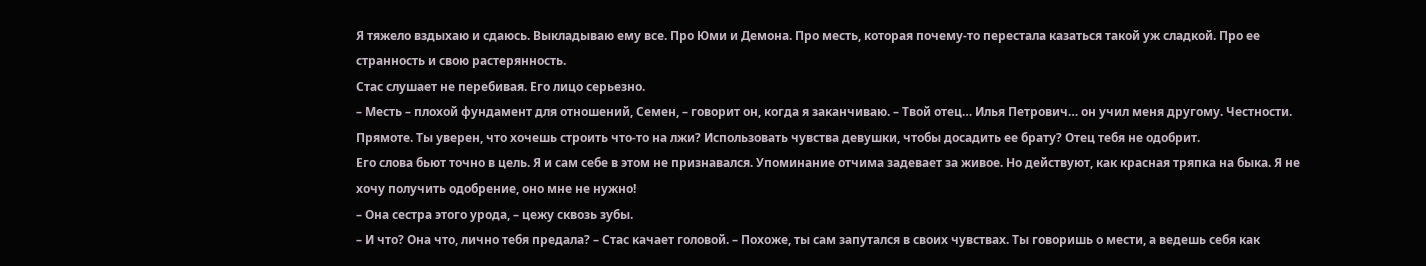Я тяжело вздыхаю и сдаюсь. Выкладываю ему все. Про Юми и Демона. Про месть, которая почему-то перестала казаться такой уж сладкой. Про ее странность и свою растерянность.
Стас слушает не перебивая. Его лицо серьезно.
– Месть – плохой фундамент для отношений, Семен, – говорит он, когда я заканчиваю. – Твой отец… Илья Петрович… он учил меня другому. Честности. Прямоте. Ты уверен, что хочешь строить что-то на лжи? Использовать чувства девушки, чтобы досадить ее брату? Отец тебя не одобрит.
Его слова бьют точно в цель. Я и сам себе в этом не признавался. Упоминание отчима задевает за живое. Но действуют, как красная тряпка на быка. Я не хочу получить одобрение, оно мне не нужно!
– Она сестра этого урода, – цежу сквозь зубы.
– И что? Она что, лично тебя предала? – Стас качает головой. – Похоже, ты сам запутался в своих чувствах. Ты говоришь о мести, а ведешь себя как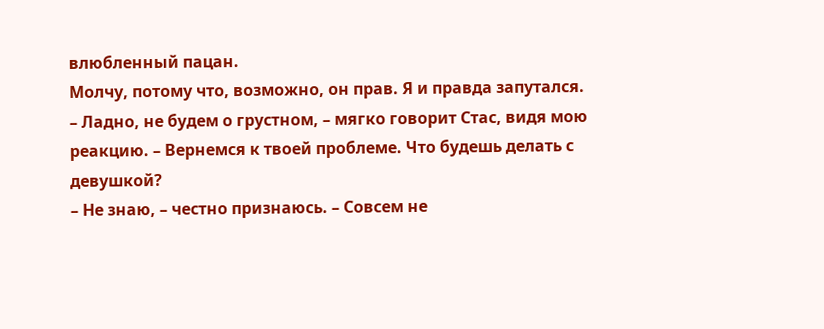влюбленный пацан.
Молчу, потому что, возможно, он прав. Я и правда запутался.
– Ладно, не будем о грустном, – мягко говорит Стас, видя мою реакцию. – Вернемся к твоей проблеме. Что будешь делать с девушкой?
– Не знаю, – честно признаюсь. – Совсем не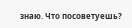знаю. Что посоветуешь?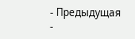- Предыдущая
-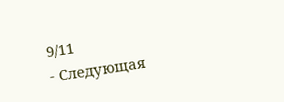9/11
- Следующая